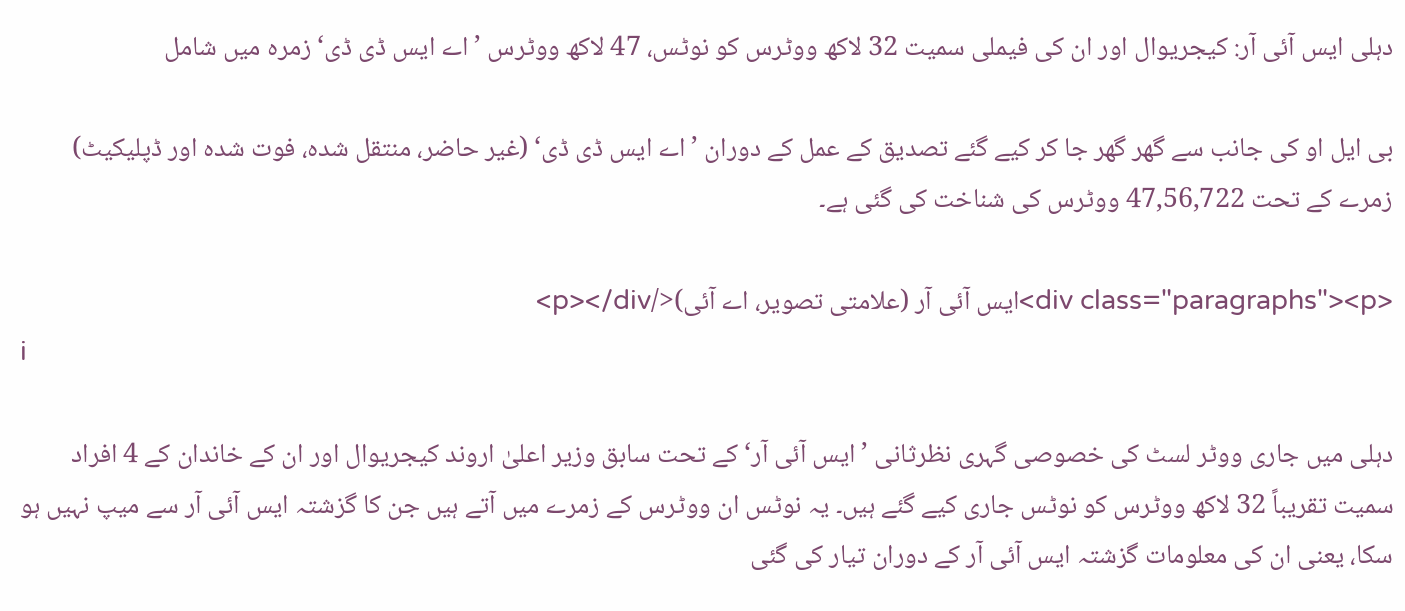دہلی ایس آئی آر: کیجریوال اور ان کی فیملی سمیت 32 لاکھ ووٹرس کو نوٹس، 47 لاکھ ووٹرس ’اے ایس ڈی ڈی‘ زمرہ میں شامل

بی ایل او کی جانب سے گھر گھر جا کر کیے گئے تصدیق کے عمل کے دوران ’اے ایس ڈی ڈی‘ (غیر حاضر، منتقل شدہ، فوت شدہ اور ڈپلیکیٹ) زمرے کے تحت 47,56,722 ووٹرس کی شناخت کی گئی ہے۔

<div class="paragraphs"><p>ایس آئی آر (علامتی تصویر، اے آئی)</p></div>
i

دہلی میں جاری ووٹر لسٹ کی خصوصی گہری نظرثانی ’ایس آئی آر‘ کے تحت سابق وزیر اعلیٰ اروند کیجریوال اور ان کے خاندان کے 4 افراد سمیت تقریباً 32 لاکھ ووٹرس کو نوٹس جاری کیے گئے ہیں۔ یہ نوٹس ان ووٹرس کے زمرے میں آتے ہیں جن کا گزشتہ ایس آئی آر سے میپ نہیں ہو سکا، یعنی ان کی معلومات گزشتہ ایس آئی آر کے دوران تیار کی گئی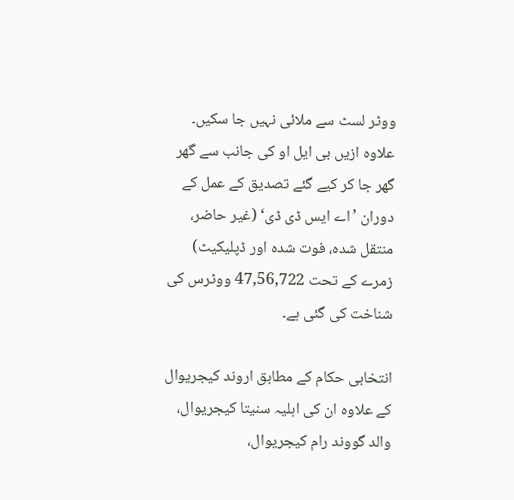ووٹر لسٹ سے ملائی نہیں جا سکیں۔ علاوہ ازیں بی ایل او کی جانب سے گھر گھر جا کر کیے گئے تصدیق کے عمل کے دوران ’اے ایس ڈی ڈی‘ (غیر حاضر، منتقل شدہ، فوت شدہ اور ڈپلیکیٹ) زمرے کے تحت 47,56,722 ووٹرس کی شناخت کی گئی ہے۔

انتخابی حکام کے مطابق اروند کیجریوال کے علاوہ ان کی اہلیہ سنیتا کیجریوال، والد گووند رام کیجریوال،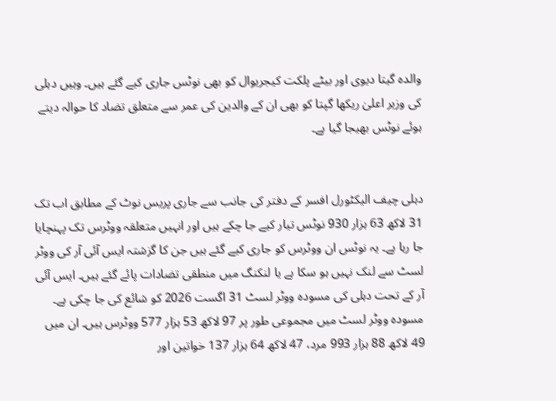والدہ گیتا دیوی اور بیٹے پلکت کیجریوال کو بھی نوٹس جاری کیے گئے ہیں۔ وہیں دہلی کی وزیر اعلیٰ ریکھا گپتا کو بھی ان کے والدین کی عمر سے متعلق تضاد کا حوالہ دیتے ہوئے نوٹس بھیجا گیا ہے۔


دہلی چیف الیکٹورل افسر کے دفتر کی جانب سے جاری پریس نوٹ کے مطابق اب تک 31 لاکھ 63 ہزار 930 نوٹس تیار کیے جا چکے ہیں اور انہیں متعلقہ ووٹرس تک پہنچایا جا رہا ہے۔ یہ نوٹس ان ووٹرس کو جاری کیے گئے ہیں جن کا گزشتہ ایس آئی آر کی ووٹر لسٹ سے لنک نہیں ہو سکا ہے یا لنکنگ میں منطقی تضادات پائے گئے ہیں۔ ایس آئی آر کے تحت دہلی کی مسودہ ووٹر لسٹ 31 اگست 2026 کو شائع کی جا چکی ہے۔ مسودہ ووٹر لسٹ میں مجموعی طور پر 97 لاکھ 53 ہزار 577 ووٹرس ہیں۔ ان میں 49 لاکھ 88 ہزار 993 مرد، 47 لاکھ 64 ہزار 137 خواتین اور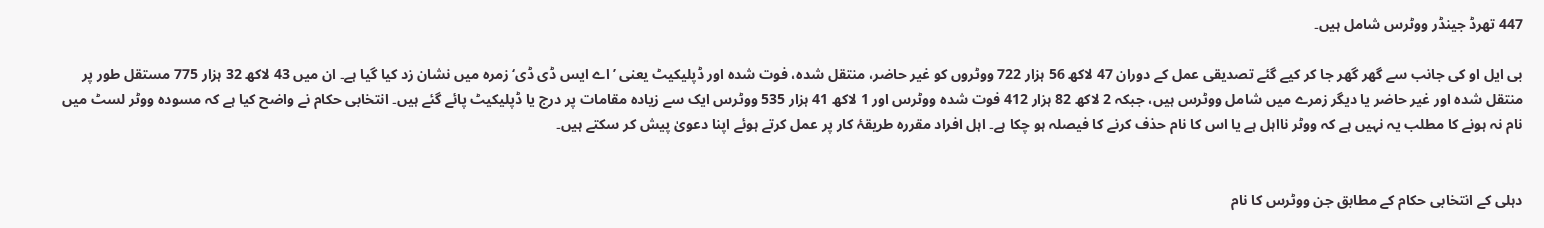447 تھرڈ جینڈر ووٹرس شامل ہیں۔

بی ایل او کی جانب سے گھر گھر جا کر کیے گئے تصدیقی عمل کے دوران 47 لاکھ 56 ہزار 722 ووٹروں کو غیر حاضر، منتقل شدہ، فوت شدہ اور ڈپلیکیٹ یعنی ’اے ایس ڈی ڈی‘ زمرہ میں نشان زد کیا گیا ہے۔ ان میں 43 لاکھ 32 ہزار 775 مستقل طور پر منتقل شدہ اور غیر حاضر یا دیگر زمرے میں شامل ووٹرس ہیں، جبکہ 2 لاکھ 82 ہزار 412 فوت شدہ ووٹرس اور 1 لاکھ 41 ہزار 535 ووٹرس ایک سے زیادہ مقامات پر درج یا ڈپلیکیٹ پائے گئے ہیں۔ انتخابی حکام نے واضح کیا ہے کہ مسودہ ووٹر لسٹ میں نام نہ ہونے کا مطلب یہ نہیں ہے کہ ووٹر نااہل ہے یا اس کا نام حذف کرنے کا فیصلہ ہو چکا ہے۔ اہل افراد مقررہ طریقۂ کار پر عمل کرتے ہوئے اپنا دعویٰ پیش کر سکتے ہیں۔


دہلی کے انتخابی حکام کے مطابق جن ووٹرس کا نام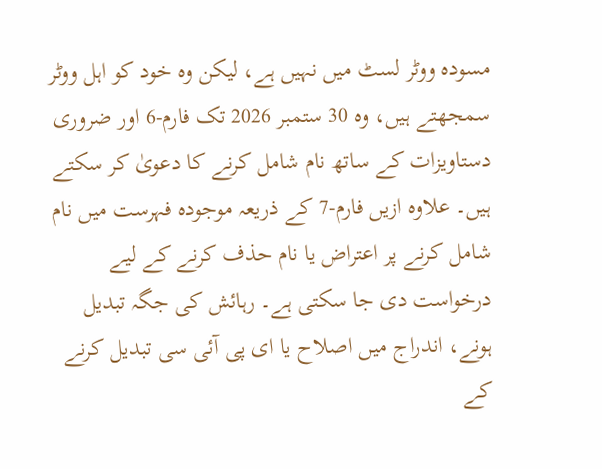مسودہ ووٹر لسٹ میں نہیں ہے، لیکن وہ خود کو اہل ووٹر سمجھتے ہیں، وہ 30 ستمبر 2026 تک فارم-6 اور ضروری دستاویزات کے ساتھ نام شامل کرنے کا دعویٰ کر سکتے ہیں۔ علاوہ ازیں فارم-7 کے ذریعہ موجودہ فہرست میں نام شامل کرنے پر اعتراض یا نام حذف کرنے کے لیے درخواست دی جا سکتی ہے۔ رہائش کی جگہ تبدیل ہونے، اندراج میں اصلاح یا ای پی آئی سی تبدیل کرنے کے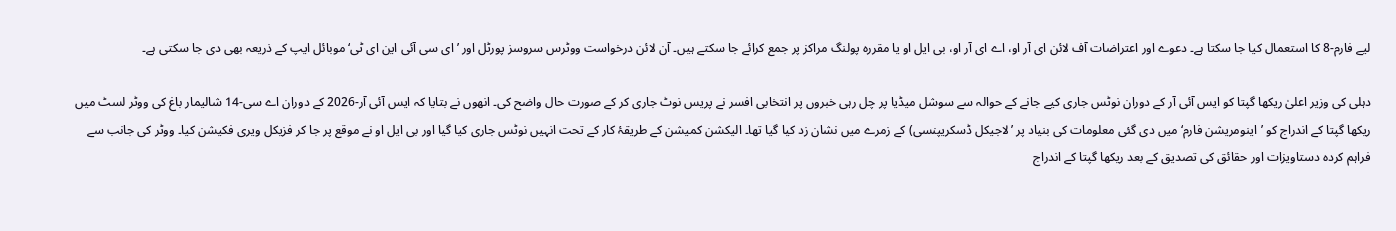لیے فارم-8 کا استعمال کیا جا سکتا ہے۔ دعوے اور اعتراضات آف لائن ای آر او، اے ای آر او، بی ایل او یا مقررہ پولنگ مراکز پر جمع کرائے جا سکتے ہیں۔ آن لائن درخواست ووٹرس سروسز پورٹل اور ’ای سی آئی این ای ٹی‘ موبائل ایپ کے ذریعہ بھی دی جا سکتی ہے۔

دہلی کی وزیر اعلیٰ ریکھا گپتا کو ایس آئی آر کے دوران نوٹس جاری کیے جانے کے حوالہ سے سوشل میڈیا پر چل رہی خبروں پر انتخابی افسر نے پریس نوٹ جاری کر کے صورت حال واضح کی۔ انھوں نے بتایا کہ ایس آئی آر-2026 کے دوران اے سی-14 شالیمار باغ کی ووٹر لسٹ میں ریکھا گپتا کے اندراج کو ’اینومریشن فارم‘ میں دی گئی معلومات کی بنیاد پر ’لاجیکل ڈسکریپنسی) کے زمرے میں نشان زد کیا گیا تھا۔ الیکشن کمیشن کے طریقۂ کار کے تحت انہیں نوٹس جاری کیا گیا اور بی ایل او نے موقع پر جا کر فزیکل ویری فکیشن کیا۔ ووٹر کی جانب سے فراہم کردہ دستاویزات اور حقائق کی تصدیق کے بعد ریکھا گپتا کے اندراج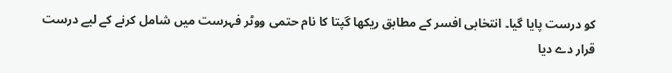کو درست پایا گیا۔ انتخابی افسر کے مطابق ریکھا گپتا کا نام حتمی ووٹر فہرست میں شامل کرنے کے لیے درست قرار دے دیا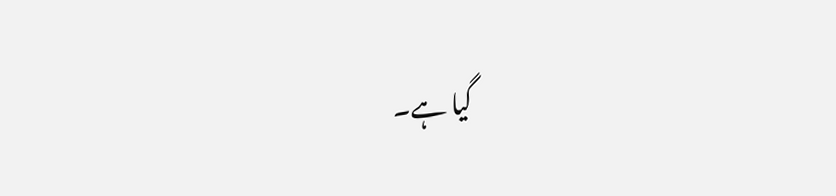گیا ہے۔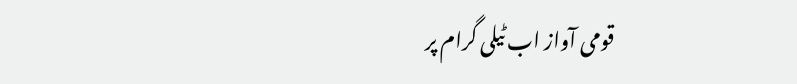قومی آواز اب ٹیلی گرام پر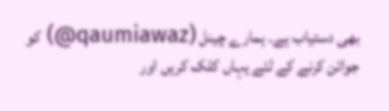بھی دستیاب ہے۔ ہمارے چینل (qaumiawaz@) کو جوائن کرنے کے لئے یہاں کلک کریں اور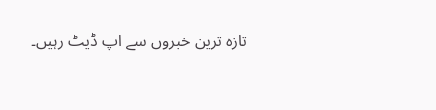تازہ ترین خبروں سے اپ ڈیٹ رہیں۔